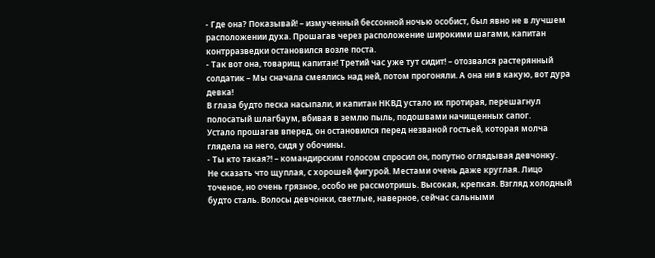- Где она? Показывай! – измученный бессонной ночью особист, был явно не в лучшем расположении духа. Прошагав через расположение широкими шагами, капитан контрразведки остановился возле поста.
- Так вот она, товарищ капитан! Третий час уже тут сидит! – отозвался растерянный солдатик – Мы сначала смеялись над ней, потом прогоняли. А она ни в какую, вот дура девка!
В глаза будто песка насыпали, и капитан НКВД устало их протирая, перешагнул полосатый шлагбаум, вбивая в землю пыль, подошвами начищенных сапог.
Устало прошагав вперед, он остановился перед незваной гостьей, которая молча глядела на него, сидя у обочины.
- Ты кто такая?! – командирским голосом спросил он, попутно оглядывая девчонку.
Не сказать что щуплая, с хорошей фигурой. Местами очень даже круглая. Лицо точеное, но очень грязное, особо не рассмотришь. Высокая, крепкая. Взгляд холодный будто сталь. Волосы девчонки, светлые, наверное, сейчас сальными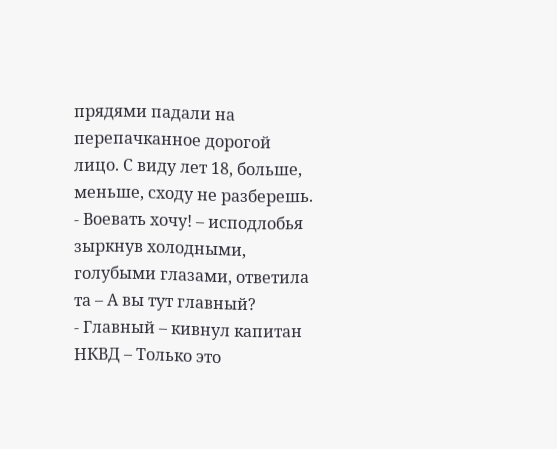прядями падали на перепачканное дорогой лицо. С виду лет 18, больше, меньше, сходу не разберешь.
- Воевать хочу! – исподлобья зыркнув холодными, голубыми глазами, ответила та – А вы тут главный?
- Главный – кивнул капитан НКВД – Только это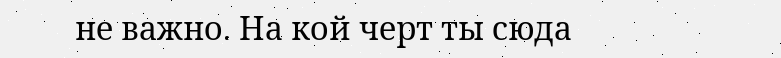не важно. На кой черт ты сюда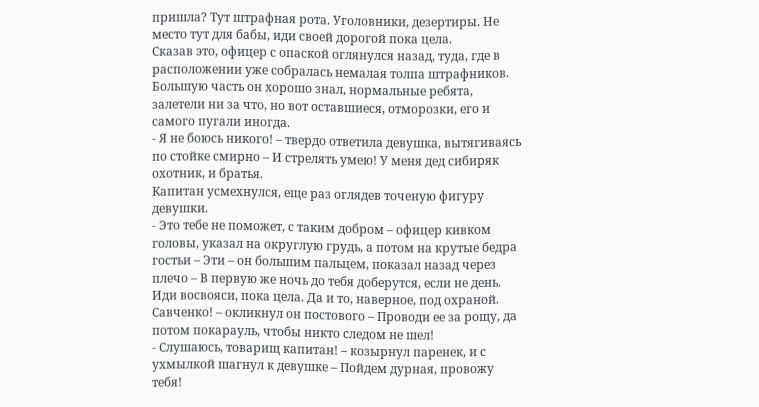пришла? Тут штрафная рота. Уголовники, дезертиры. Не место тут для бабы, иди своей дорогой пока цела.
Сказав это, офицер с опаской оглянулся назад, туда, где в расположении уже собралась немалая толпа штрафников. Большую часть он хорошо знал, нормальные ребята, залетели ни за что, но вот оставшиеся, отморозки, его и самого пугали иногда.
- Я не боюсь никого! – твердо ответила девушка, вытягиваясь по стойке смирно – И стрелять умею! У меня дед сибиряк охотник, и братья.
Капитан усмехнулся, еще раз оглядев точеную фигуру девушки.
- Это тебе не поможет, с таким добром – офицер кивком головы, указал на округлую грудь, а потом на крутые бедра гостьи – Эти – он большим пальцем, показал назад через плечо – В первую же ночь до тебя доберутся, если не день. Иди восвояси, пока цела. Да и то, наверное, под охраной. Савченко! – окликнул он постового – Проводи ее за рощу, да потом покарауль, чтобы никто следом не шел!
- Слушаюсь, товарищ капитан! – козырнул паренек, и с ухмылкой шагнул к девушке – Пойдем дурная, провожу тебя!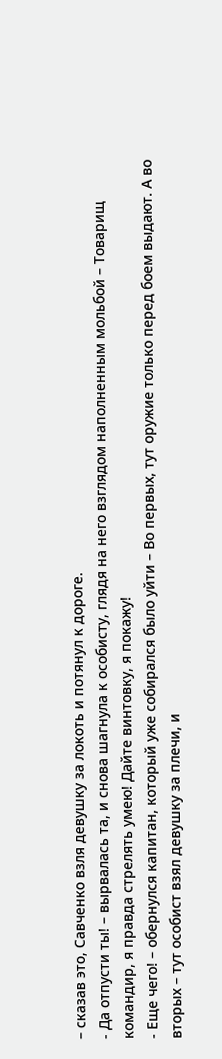– сказав это, Савченко взля девушку за локоть и потянул к дороге.
- Да отпусти ты! – вырвалась та, и снова шагнула к особисту, глядя на него взглядом наполненным мольбой – Товарищ командир, я правда стрелять умею! Дайте винтовку, я покажу!
- Еще чего! – обернулся капитан, который уже собирался было уйти – Во первых, тут оружие только перед боем выдают. А во вторых – тут особист взял девушку за плечи, и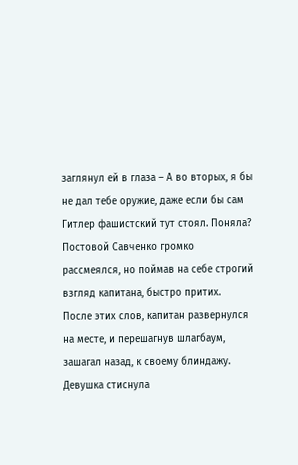заглянул ей в глаза – А во вторых, я бы не дал тебе оружие, даже если бы сам Гитлер фашистский тут стоял. Поняла?
Постовой Савченко громко рассмеялся, но поймав на себе строгий взгляд капитана, быстро притих.
После этих слов, капитан развернулся на месте, и перешагнув шлагбаум, зашагал назад, к своему блиндажу.
Девушка стиснула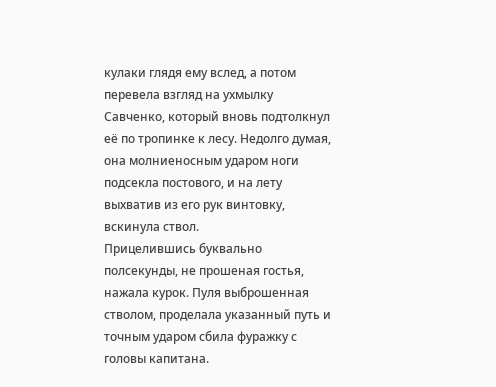кулаки глядя ему вслед, а потом перевела взгляд на ухмылку Савченко, который вновь подтолкнул её по тропинке к лесу. Недолго думая, она молниеносным ударом ноги подсекла постового, и на лету выхватив из его рук винтовку, вскинула ствол.
Прицелившись буквально полсекунды, не прошеная гостья, нажала курок. Пуля выброшенная стволом, проделала указанный путь и точным ударом сбила фуражку с головы капитана.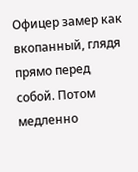Офицер замер как вкопанный, глядя прямо перед собой. Потом медленно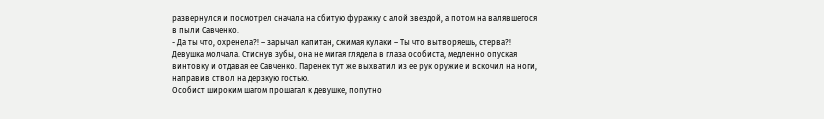развернулся и посмотрел сначала на сбитую фуражку с алой звездой, а потом на валявшегося в пыли Савченко.
- Да ты что, охренела?! – зарычал капитан, сжимая кулаки – Ты что вытворяешь, стерва?!
Девушка молчала. Стиснув зубы, она не мигая глядела в глаза особиста, медленно опуская винтовку и отдавая ее Савченко. Паренек тут же выхватил из ее рук оружие и вскочил на ноги, направив ствол на дерзкую гостью.
Особист широким шагом прошагал к девушке, попутно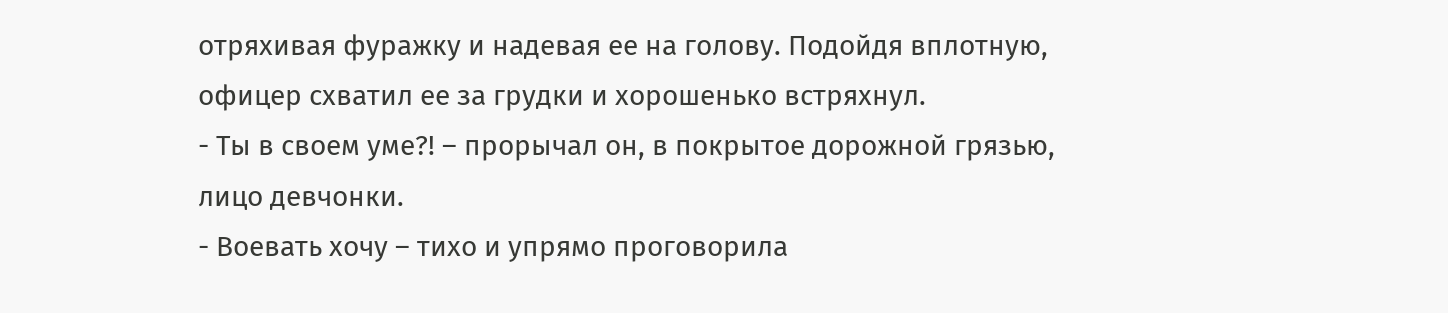отряхивая фуражку и надевая ее на голову. Подойдя вплотную, офицер схватил ее за грудки и хорошенько встряхнул.
- Ты в своем уме?! – прорычал он, в покрытое дорожной грязью, лицо девчонки.
- Воевать хочу – тихо и упрямо проговорила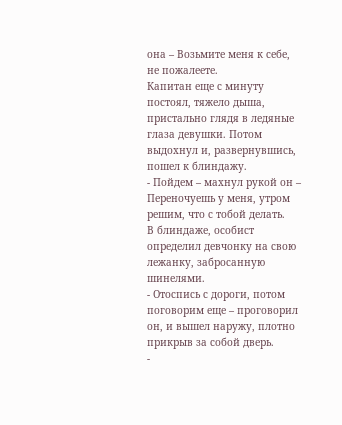она – Возьмите меня к себе, не пожалеете.
Капитан еще с минуту постоял, тяжело дыша, пристально глядя в ледяные глаза девушки. Потом выдохнул и, развернувшись, пошел к блиндажу.
- Пойдем – махнул рукой он – Переночуешь у меня, утром решим, что с тобой делать.
В блиндаже, особист определил девчонку на свою лежанку, забросанную шинелями.
- Отоспись с дороги, потом поговорим еще – проговорил он, и вышел наружу, плотно прикрыв за собой дверь.
-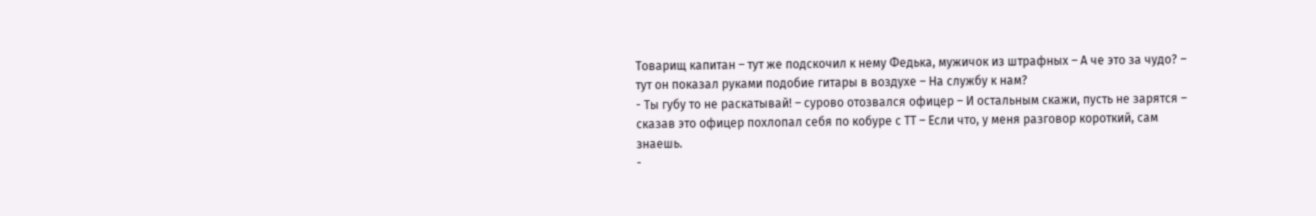Товарищ капитан – тут же подскочил к нему Федька, мужичок из штрафных – А че это за чудо? – тут он показал руками подобие гитары в воздухе – На службу к нам?
- Ты губу то не раскатывай! – сурово отозвался офицер – И остальным скажи, пусть не зарятся – сказав это офицер похлопал себя по кобуре с ТТ – Если что, у меня разговор короткий, сам знаешь.
-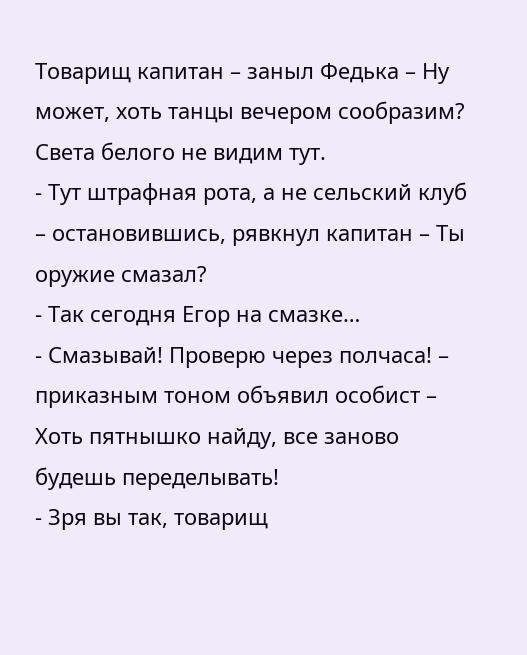Товарищ капитан – заныл Федька – Ну может, хоть танцы вечером сообразим? Света белого не видим тут.
- Тут штрафная рота, а не сельский клуб – остановившись, рявкнул капитан – Ты оружие смазал?
- Так сегодня Егор на смазке…
- Смазывай! Проверю через полчаса! – приказным тоном объявил особист – Хоть пятнышко найду, все заново будешь переделывать!
- Зря вы так, товарищ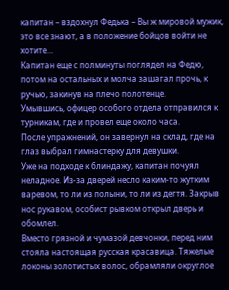капитан – вздохнул Федька – Вы ж мировой мужик, это все знают, а в положение бойцов войти не хотите…
Капитан еще с полминуты поглядел на Федю, потом на остальных и молча зашагал прочь, к ручью, закинув на плечо полотенце.
Умывшись, офицер особого отдела отправился к турникам, где и провел еще около часа.
После упражнений, он завернул на склад, где на глаз выбрал гимнастерку для девушки.
Уже на подходе к блиндажу, капитан почуял неладное. Из-за дверей несло каким-то жутким варевом, то ли из полыни, то ли из дегтя. Закрыв нос рукавом, особист рывком открыл дверь и обомлел.
Вместо грязной и чумазой девчонки, перед ним стояла настоящая русская красавица. Тяжелые локоны золотистых волос, обрамляли округлое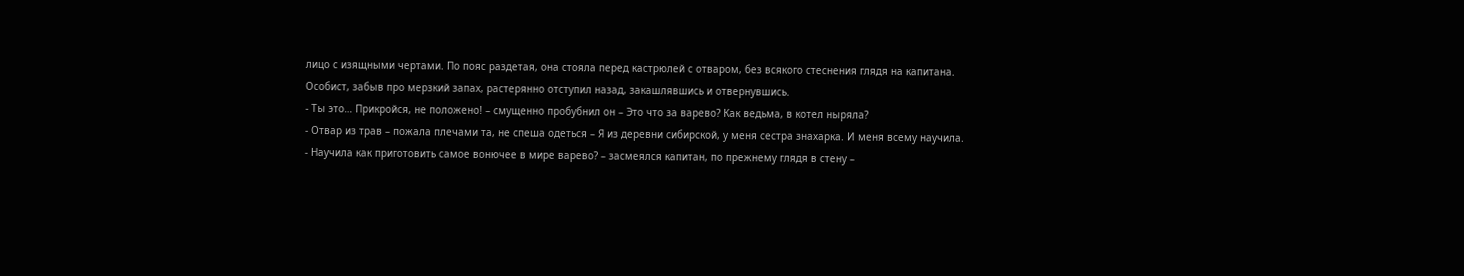лицо с изящными чертами. По пояс раздетая, она стояла перед кастрюлей с отваром, без всякого стеснения глядя на капитана.
Особист, забыв про мерзкий запах, растерянно отступил назад, закашлявшись и отвернувшись.
- Ты это… Прикройся, не положено! – смущенно пробубнил он – Это что за варево? Как ведьма, в котел ныряла?
- Отвар из трав – пожала плечами та, не спеша одеться – Я из деревни сибирской, у меня сестра знахарка. И меня всему научила.
- Научила как приготовить самое вонючее в мире варево? – засмеялся капитан, по прежнему глядя в стену –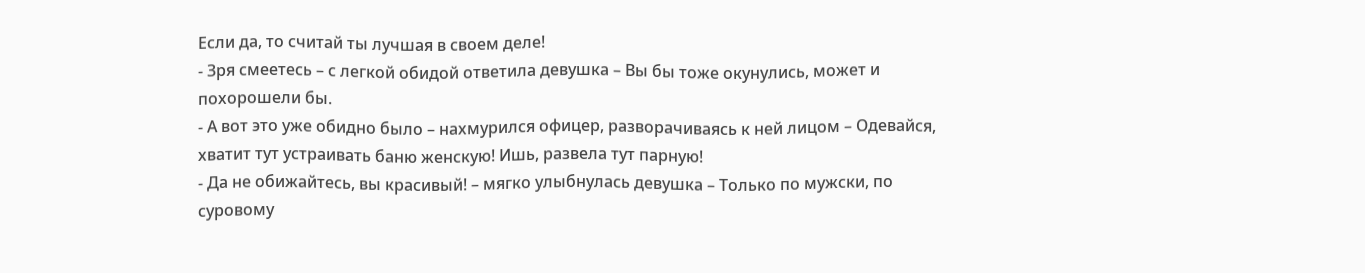Если да, то считай ты лучшая в своем деле!
- Зря смеетесь – с легкой обидой ответила девушка – Вы бы тоже окунулись, может и похорошели бы.
- А вот это уже обидно было – нахмурился офицер, разворачиваясь к ней лицом – Одевайся, хватит тут устраивать баню женскую! Ишь, развела тут парную!
- Да не обижайтесь, вы красивый! – мягко улыбнулась девушка – Только по мужски, по суровому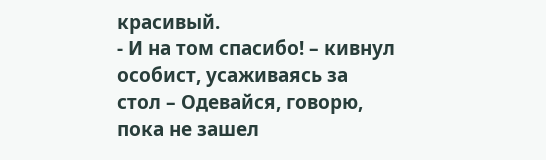красивый.
- И на том спасибо! – кивнул особист, усаживаясь за стол – Одевайся, говорю, пока не зашел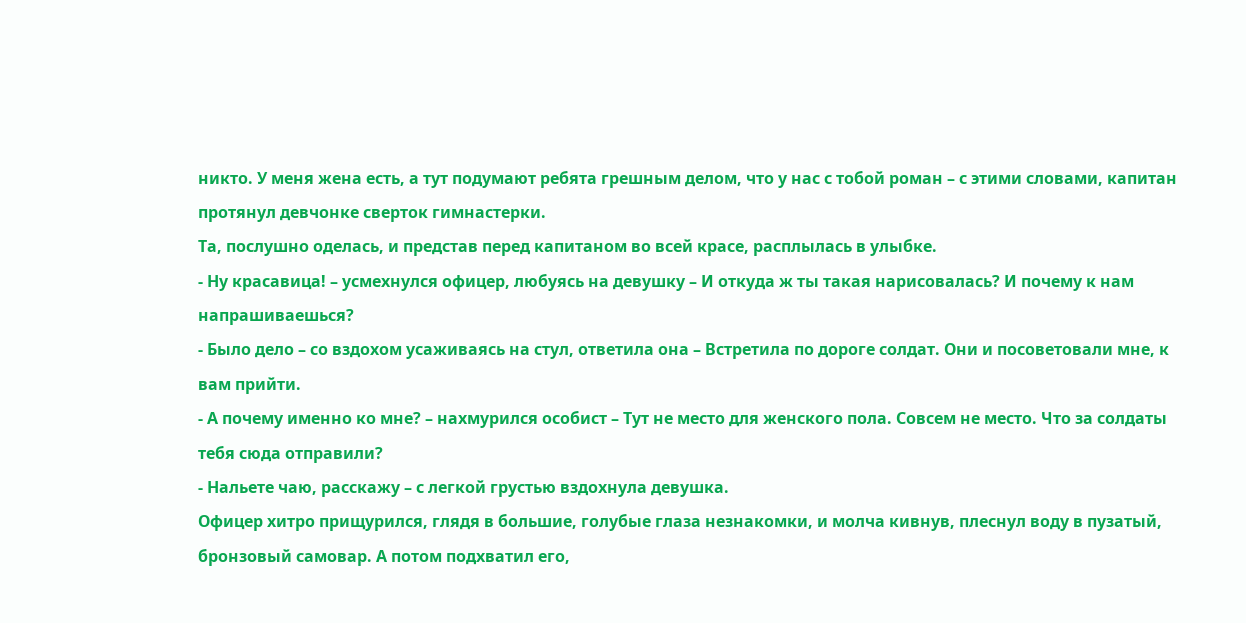никто. У меня жена есть, а тут подумают ребята грешным делом, что у нас с тобой роман – с этими словами, капитан протянул девчонке сверток гимнастерки.
Та, послушно оделась, и представ перед капитаном во всей красе, расплылась в улыбке.
- Ну красавица! – усмехнулся офицер, любуясь на девушку – И откуда ж ты такая нарисовалась? И почему к нам напрашиваешься?
- Было дело – со вздохом усаживаясь на стул, ответила она – Встретила по дороге солдат. Они и посоветовали мне, к вам прийти.
- А почему именно ко мне? – нахмурился особист – Тут не место для женского пола. Совсем не место. Что за солдаты тебя сюда отправили?
- Нальете чаю, расскажу – с легкой грустью вздохнула девушка.
Офицер хитро прищурился, глядя в большие, голубые глаза незнакомки, и молча кивнув, плеснул воду в пузатый, бронзовый самовар. А потом подхватил его,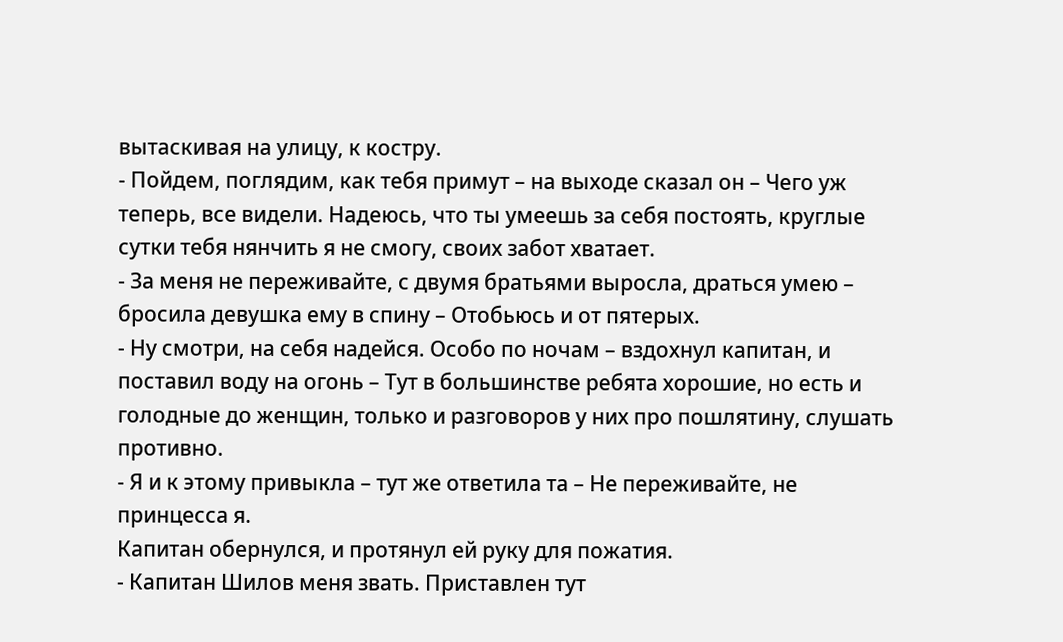вытаскивая на улицу, к костру.
- Пойдем, поглядим, как тебя примут – на выходе сказал он – Чего уж теперь, все видели. Надеюсь, что ты умеешь за себя постоять, круглые сутки тебя нянчить я не смогу, своих забот хватает.
- За меня не переживайте, с двумя братьями выросла, драться умею – бросила девушка ему в спину – Отобьюсь и от пятерых.
- Ну смотри, на себя надейся. Особо по ночам – вздохнул капитан, и поставил воду на огонь – Тут в большинстве ребята хорошие, но есть и голодные до женщин, только и разговоров у них про пошлятину, слушать противно.
- Я и к этому привыкла – тут же ответила та – Не переживайте, не принцесса я.
Капитан обернулся, и протянул ей руку для пожатия.
- Капитан Шилов меня звать. Приставлен тут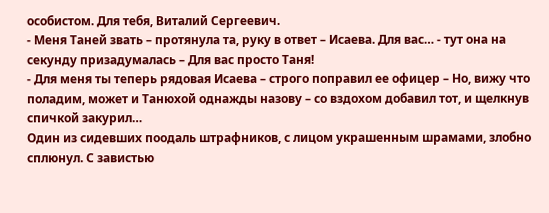особистом. Для тебя, Виталий Сергеевич.
- Меня Таней звать – протянула та, руку в ответ – Исаева. Для вас… - тут она на секунду призадумалась – Для вас просто Таня!
- Для меня ты теперь рядовая Исаева – строго поправил ее офицер – Но, вижу что поладим, может и Танюхой однажды назову – со вздохом добавил тот, и щелкнув спичкой закурил…
Один из сидевших поодаль штрафников, с лицом украшенным шрамами, злобно сплюнул. С завистью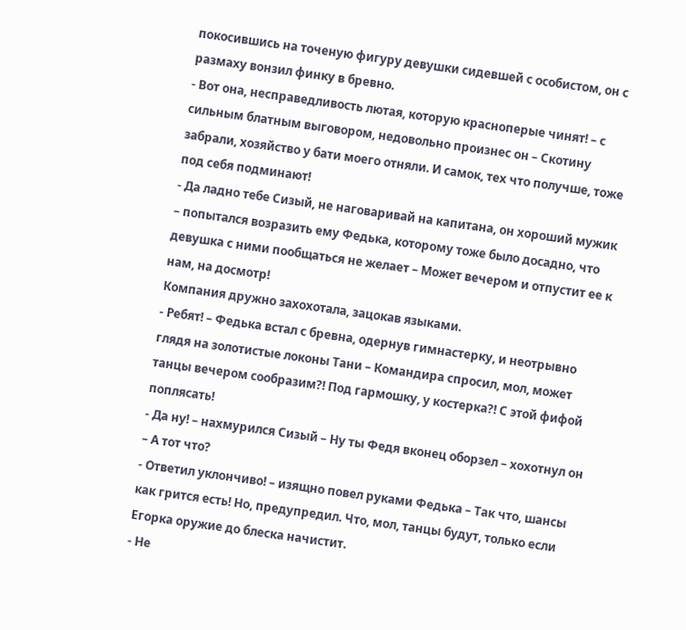покосившись на точеную фигуру девушки сидевшей с особистом, он с размаху вонзил финку в бревно.
- Вот она, несправедливость лютая, которую красноперые чинят! – с сильным блатным выговором, недовольно произнес он – Скотину забрали, хозяйство у бати моего отняли. И самок, тех что получше, тоже под себя подминают!
- Да ладно тебе Сизый, не наговаривай на капитана, он хороший мужик – попытался возразить ему Федька, которому тоже было досадно, что девушка с ними пообщаться не желает – Может вечером и отпустит ее к нам, на досмотр!
Компания дружно захохотала, зацокав языками.
- Ребят! – Федька встал с бревна, одернув гимнастерку, и неотрывно глядя на золотистые локоны Тани – Командира спросил, мол, может танцы вечером сообразим?! Под гармошку, у костерка?! С этой фифой поплясать!
- Да ну! – нахмурился Сизый – Ну ты Федя вконец оборзел – хохотнул он – А тот что?
- Ответил уклончиво! – изящно повел руками Федька – Так что, шансы как грится есть! Но, предупредил. Что, мол, танцы будут, только если Егорка оружие до блеска начистит.
- Не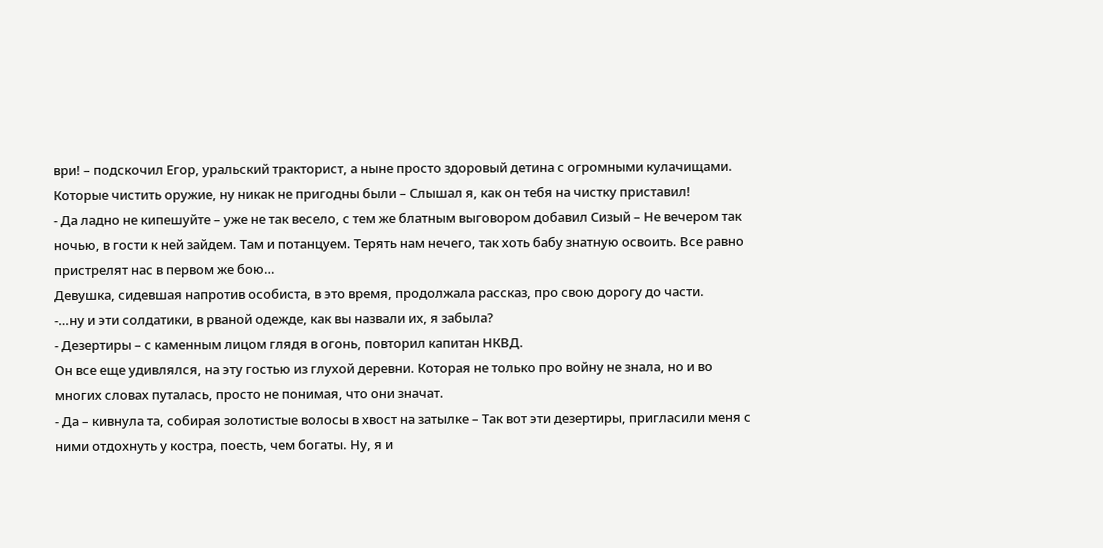ври! – подскочил Егор, уральский тракторист, а ныне просто здоровый детина с огромными кулачищами. Которые чистить оружие, ну никак не пригодны были – Слышал я, как он тебя на чистку приставил!
- Да ладно не кипешуйте – уже не так весело, с тем же блатным выговором добавил Сизый – Не вечером так ночью, в гости к ней зайдем. Там и потанцуем. Терять нам нечего, так хоть бабу знатную освоить. Все равно пристрелят нас в первом же бою…
Девушка, сидевшая напротив особиста, в это время, продолжала рассказ, про свою дорогу до части.
-…ну и эти солдатики, в рваной одежде, как вы назвали их, я забыла?
- Дезертиры – с каменным лицом глядя в огонь, повторил капитан НКВД.
Он все еще удивлялся, на эту гостью из глухой деревни. Которая не только про войну не знала, но и во многих словах путалась, просто не понимая, что они значат.
- Да – кивнула та, собирая золотистые волосы в хвост на затылке – Так вот эти дезертиры, пригласили меня с ними отдохнуть у костра, поесть, чем богаты. Ну, я и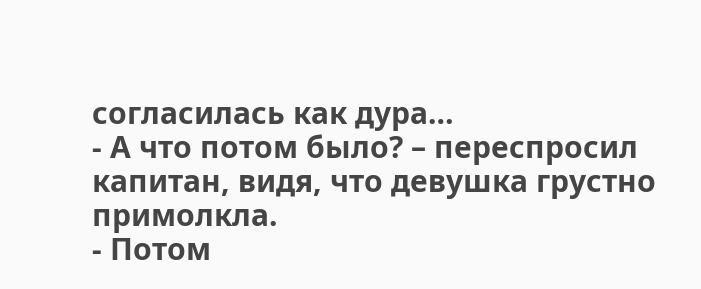согласилась как дура…
- А что потом было? – переспросил капитан, видя, что девушка грустно примолкла.
- Потом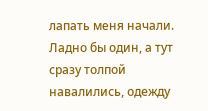лапать меня начали. Ладно бы один, а тут сразу толпой навалились, одежду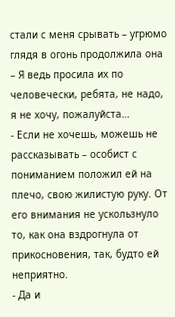стали с меня срывать – угрюмо глядя в огонь продолжила она – Я ведь просила их по человечески, ребята, не надо, я не хочу, пожалуйста…
- Если не хочешь, можешь не рассказывать – особист с пониманием положил ей на плечо, свою жилистую руку. От его внимания не ускользнуло то, как она вздрогнула от прикосновения, так, будто ей неприятно.
- Да и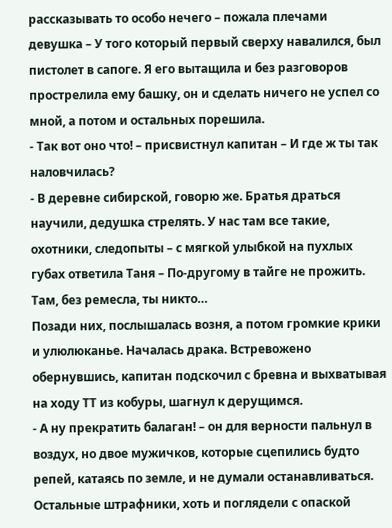рассказывать то особо нечего – пожала плечами девушка – У того который первый сверху навалился, был пистолет в сапоге. Я его вытащила и без разговоров прострелила ему башку, он и сделать ничего не успел со мной, а потом и остальных порешила.
- Так вот оно что! – присвистнул капитан – И где ж ты так наловчилась?
- В деревне сибирской, говорю же. Братья драться научили, дедушка стрелять. У нас там все такие, охотники, следопыты – с мягкой улыбкой на пухлых губах ответила Таня – По-другому в тайге не прожить. Там, без ремесла, ты никто…
Позади них, послышалась возня, а потом громкие крики и улюлюканье. Началась драка. Встревожено обернувшись, капитан подскочил с бревна и выхватывая на ходу ТТ из кобуры, шагнул к дерущимся.
- А ну прекратить балаган! – он для верности пальнул в воздух, но двое мужичков, которые сцепились будто репей, катаясь по земле, и не думали останавливаться.
Остальные штрафники, хоть и поглядели с опаской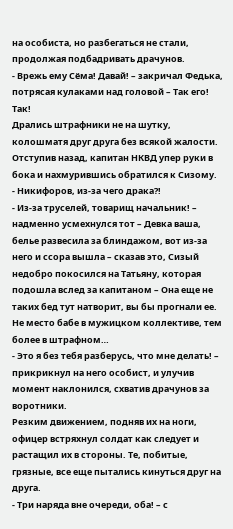на особиста, но разбегаться не стали, продолжая подбадривать драчунов.
- Врежь ему Сёма! Давай! – закричал Федька, потрясая кулаками над головой – Так его! Так!
Дрались штрафники не на шутку, колошматя друг друга без всякой жалости.
Отступив назад, капитан НКВД упер руки в бока и нахмурившись обратился к Сизому.
- Никифоров, из-за чего драка?!
- Из-за труселей, товарищ начальник! – надменно усмехнулся тот – Девка ваша, белье развесила за блиндажом, вот из-за него и ссора вышла – сказав это, Сизый недобро покосился на Татьяну, которая подошла вслед за капитаном – Она еще не таких бед тут натворит, вы бы прогнали ее. Не место бабе в мужицком коллективе, тем более в штрафном…
- Это я без тебя разберусь, что мне делать! – прикрикнул на него особист, и улучив момент наклонился, схватив драчунов за воротники.
Резким движением, подняв их на ноги, офицер встряхнул солдат как следует и растащил их в стороны. Те, побитые, грязные, все еще пытались кинуться друг на друга.
- Три наряда вне очереди, оба! – с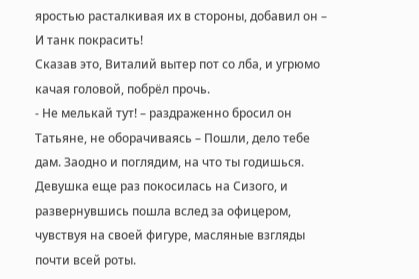яростью расталкивая их в стороны, добавил он – И танк покрасить!
Сказав это, Виталий вытер пот со лба, и угрюмо качая головой, побрёл прочь.
- Не мелькай тут! – раздраженно бросил он Татьяне, не оборачиваясь – Пошли, дело тебе дам. Заодно и поглядим, на что ты годишься.
Девушка еще раз покосилась на Сизого, и развернувшись пошла вслед за офицером, чувствуя на своей фигуре, масляные взгляды почти всей роты.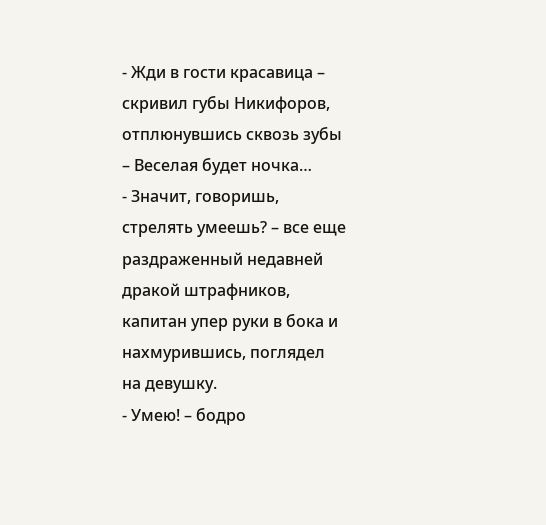- Жди в гости красавица – скривил губы Никифоров, отплюнувшись сквозь зубы – Веселая будет ночка…
- Значит, говоришь, стрелять умеешь? – все еще раздраженный недавней дракой штрафников, капитан упер руки в бока и нахмурившись, поглядел на девушку.
- Умею! – бодро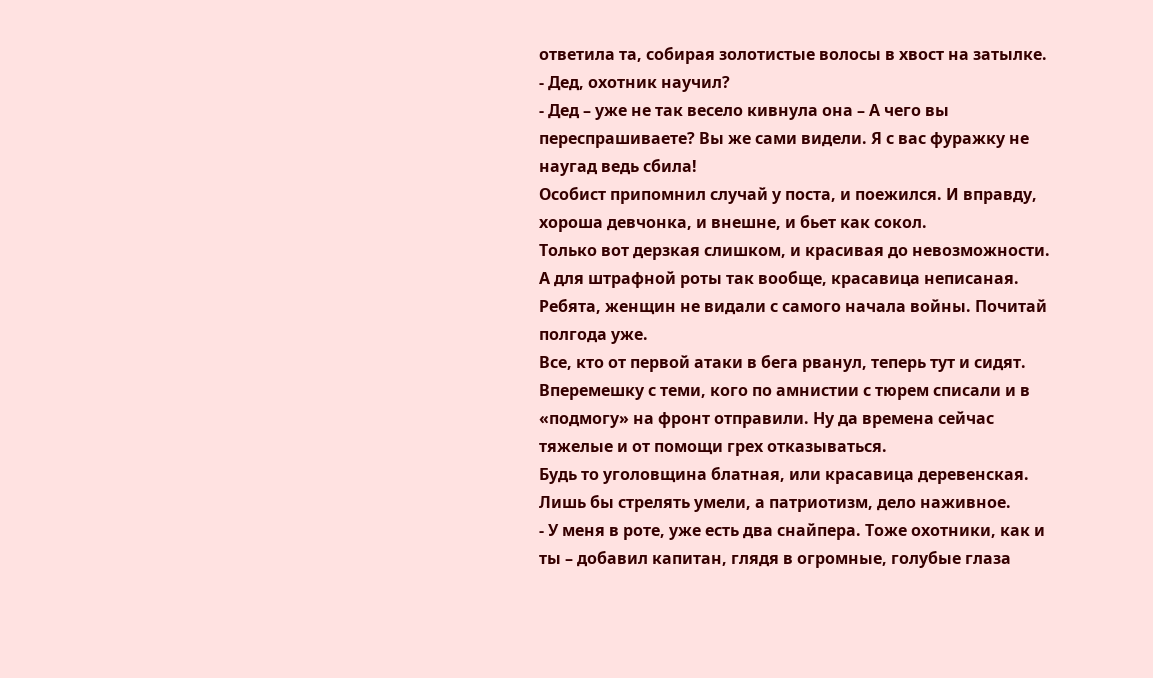ответила та, собирая золотистые волосы в хвост на затылке.
- Дед, охотник научил?
- Дед – уже не так весело кивнула она – А чего вы переспрашиваете? Вы же сами видели. Я с вас фуражку не наугад ведь сбила!
Особист припомнил случай у поста, и поежился. И вправду, хороша девчонка, и внешне, и бьет как сокол.
Только вот дерзкая слишком, и красивая до невозможности. А для штрафной роты так вообще, красавица неписаная. Ребята, женщин не видали с самого начала войны. Почитай полгода уже.
Все, кто от первой атаки в бега рванул, теперь тут и сидят. Вперемешку с теми, кого по амнистии с тюрем списали и в «подмогу» на фронт отправили. Ну да времена сейчас тяжелые и от помощи грех отказываться.
Будь то уголовщина блатная, или красавица деревенская. Лишь бы стрелять умели, а патриотизм, дело наживное.
- У меня в роте, уже есть два снайпера. Тоже охотники, как и ты – добавил капитан, глядя в огромные, голубые глаза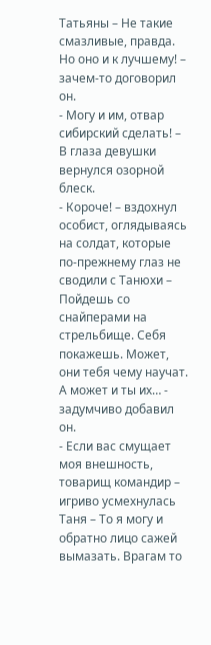Татьяны – Не такие смазливые, правда. Но оно и к лучшему! – зачем-то договорил он.
- Могу и им, отвар сибирский сделать! – В глаза девушки вернулся озорной блеск.
- Короче! – вздохнул особист, оглядываясь на солдат, которые по-прежнему глаз не сводили с Танюхи – Пойдешь со снайперами на стрельбище. Себя покажешь. Может, они тебя чему научат. А может и ты их… - задумчиво добавил он.
- Если вас смущает моя внешность, товарищ командир – игриво усмехнулась Таня – То я могу и обратно лицо сажей вымазать. Врагам то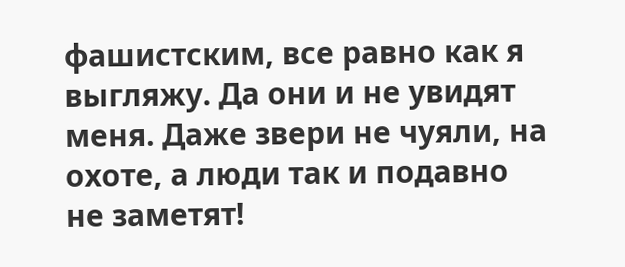фашистским, все равно как я выгляжу. Да они и не увидят меня. Даже звери не чуяли, на охоте, а люди так и подавно не заметят!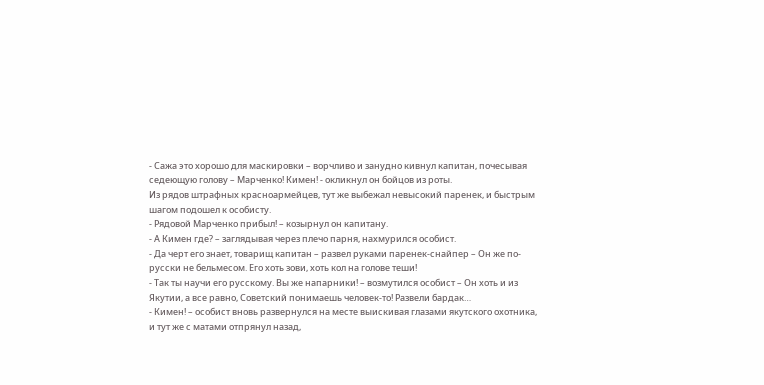- Сажа это хорошо для маскировки – ворчливо и занудно кивнул капитан, почесывая седеющую голову – Марченко! Кимен! - окликнул он бойцов из роты.
Из рядов штрафных красноармейцев, тут же выбежал невысокий паренек, и быстрым шагом подошел к особисту.
- Рядовой Марченко прибыл! – козырнул он капитану.
- А Кимен где? – заглядывая через плечо парня, нахмурился особист.
- Да черт его знает, товарищ капитан – развел руками паренек-снайпер – Он же по-русски не бельмесом. Его хоть зови, хоть кол на голове теши!
- Так ты научи его русскому. Вы же напарники! – возмутился особист – Он хоть и из Якутии, а все равно, Советский понимаешь человек-то! Развели бардак…
- Кимен! – особист вновь развернулся на месте выискивая глазами якутского охотника, и тут же с матами отпрянул назад,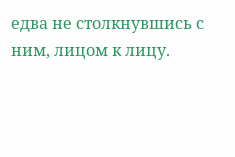едва не столкнувшись с ним, лицом к лицу.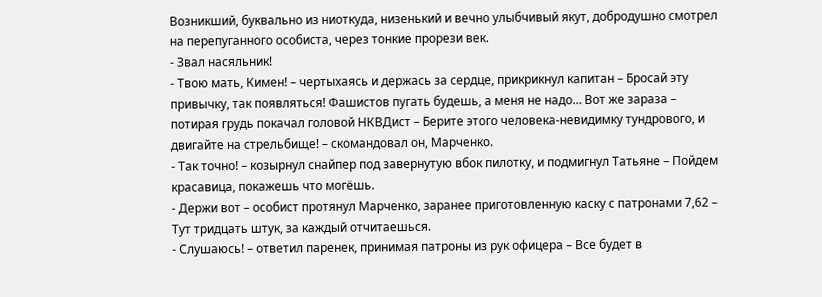Возникший, буквально из ниоткуда, низенький и вечно улыбчивый якут, добродушно смотрел на перепуганного особиста, через тонкие прорези век.
- Звал насяльник!
- Твою мать, Кимен! – чертыхаясь и держась за сердце, прикрикнул капитан – Бросай эту привычку, так появляться! Фашистов пугать будешь, а меня не надо… Вот же зараза – потирая грудь покачал головой НКВДист – Берите этого человека-невидимку тундрового, и двигайте на стрельбище! – скомандовал он, Марченко.
- Так точно! – козырнул снайпер под завернутую вбок пилотку, и подмигнул Татьяне – Пойдем красавица, покажешь что могёшь.
- Держи вот – особист протянул Марченко, заранее приготовленную каску с патронами 7,62 – Тут тридцать штук, за каждый отчитаешься.
- Слушаюсь! – ответил паренек, принимая патроны из рук офицера – Все будет в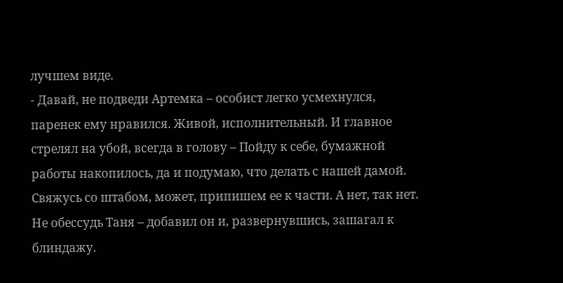лучшем виде.
- Давай, не подведи Артемка – особист легко усмехнулся, паренек ему нравился. Живой, исполнительный. И главное стрелял на убой, всегда в голову – Пойду к себе, бумажной работы накопилось, да и подумаю, что делать с нашей дамой. Свяжусь со штабом, может, припишем ее к части. А нет, так нет. Не обессудь Таня – добавил он и, развернувшись, зашагал к блиндажу.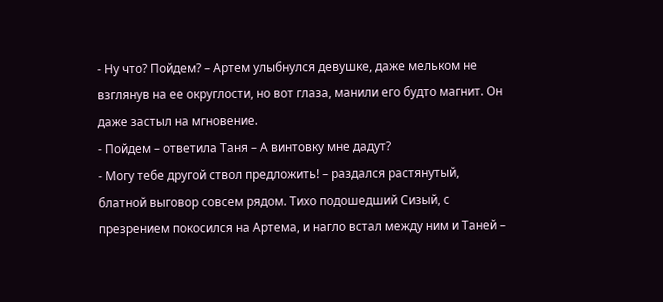- Ну что? Пойдем? – Артем улыбнулся девушке, даже мельком не взглянув на ее округлости, но вот глаза, манили его будто магнит. Он даже застыл на мгновение.
- Пойдем – ответила Таня – А винтовку мне дадут?
- Могу тебе другой ствол предложить! – раздался растянутый, блатной выговор совсем рядом. Тихо подошедший Сизый, с презрением покосился на Артема, и нагло встал между ним и Таней –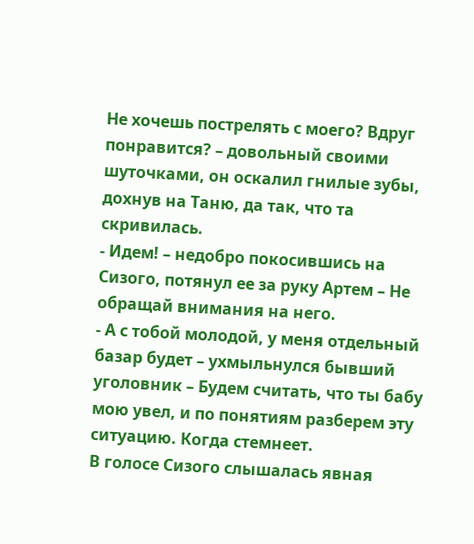Не хочешь пострелять с моего? Вдруг понравится? – довольный своими шуточками, он оскалил гнилые зубы, дохнув на Таню, да так, что та скривилась.
- Идем! – недобро покосившись на Сизого, потянул ее за руку Артем – Не обращай внимания на него.
- А с тобой молодой, у меня отдельный базар будет – ухмыльнулся бывший уголовник – Будем считать, что ты бабу мою увел, и по понятиям разберем эту ситуацию. Когда стемнеет.
В голосе Сизого слышалась явная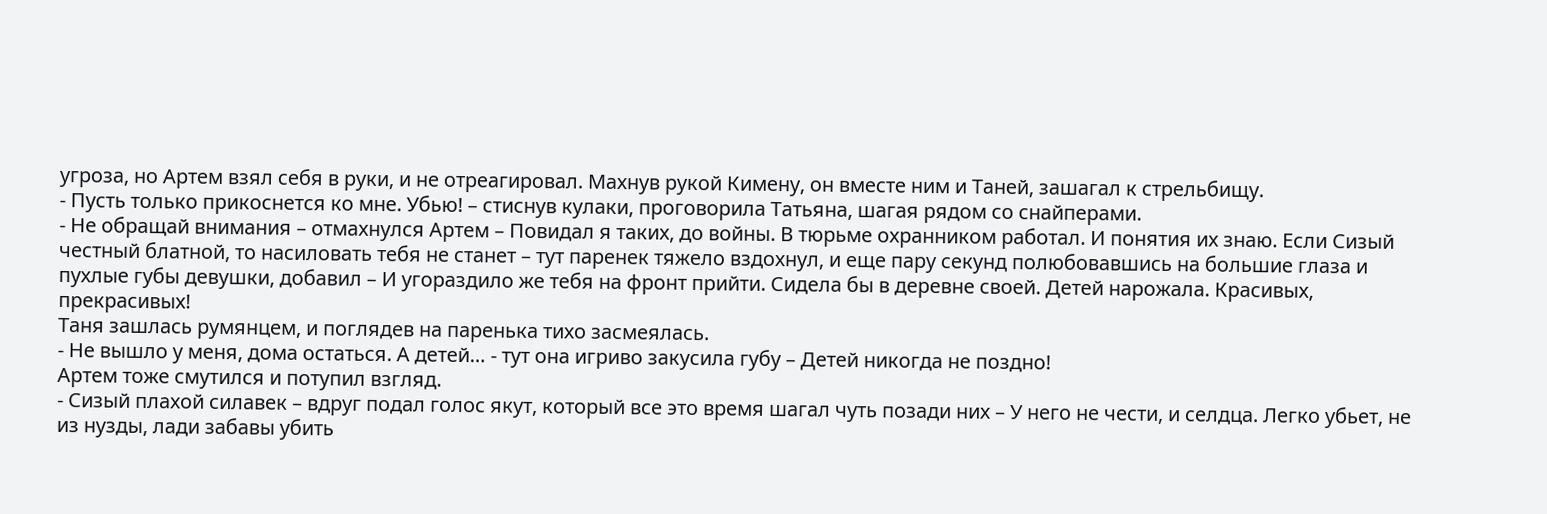угроза, но Артем взял себя в руки, и не отреагировал. Махнув рукой Кимену, он вместе ним и Таней, зашагал к стрельбищу.
- Пусть только прикоснется ко мне. Убью! – стиснув кулаки, проговорила Татьяна, шагая рядом со снайперами.
- Не обращай внимания – отмахнулся Артем – Повидал я таких, до войны. В тюрьме охранником работал. И понятия их знаю. Если Сизый честный блатной, то насиловать тебя не станет – тут паренек тяжело вздохнул, и еще пару секунд полюбовавшись на большие глаза и пухлые губы девушки, добавил – И угораздило же тебя на фронт прийти. Сидела бы в деревне своей. Детей нарожала. Красивых, прекрасивых!
Таня зашлась румянцем, и поглядев на паренька тихо засмеялась.
- Не вышло у меня, дома остаться. А детей… - тут она игриво закусила губу – Детей никогда не поздно!
Артем тоже смутился и потупил взгляд.
- Сизый плахой силавек – вдруг подал голос якут, который все это время шагал чуть позади них – У него не чести, и селдца. Легко убьет, не из нузды, лади забавы убить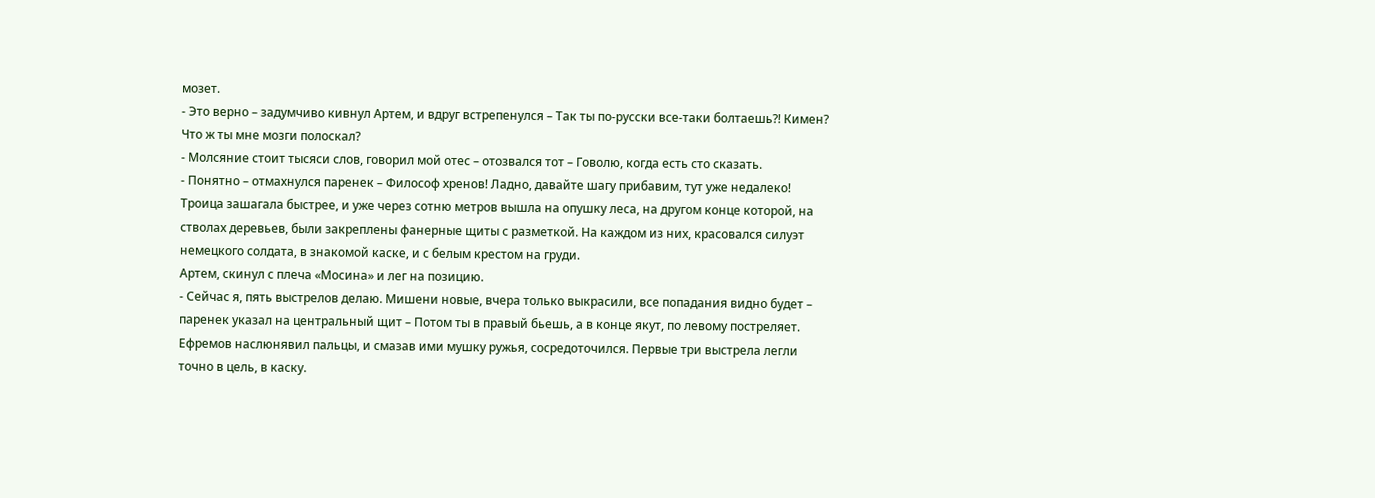мозет.
- Это верно – задумчиво кивнул Артем, и вдруг встрепенулся – Так ты по-русски все-таки болтаешь?! Кимен? Что ж ты мне мозги полоскал?
- Молсяние стоит тысяси слов, говорил мой отес – отозвался тот – Говолю, когда есть сто сказать.
- Понятно – отмахнулся паренек – Философ хренов! Ладно, давайте шагу прибавим, тут уже недалеко!
Троица зашагала быстрее, и уже через сотню метров вышла на опушку леса, на другом конце которой, на стволах деревьев, были закреплены фанерные щиты с разметкой. На каждом из них, красовался силуэт немецкого солдата, в знакомой каске, и с белым крестом на груди.
Артем, скинул с плеча «Мосина» и лег на позицию.
- Сейчас я, пять выстрелов делаю. Мишени новые, вчера только выкрасили, все попадания видно будет – паренек указал на центральный щит – Потом ты в правый бьешь, а в конце якут, по левому постреляет.
Ефремов наслюнявил пальцы, и смазав ими мушку ружья, сосредоточился. Первые три выстрела легли точно в цель, в каску.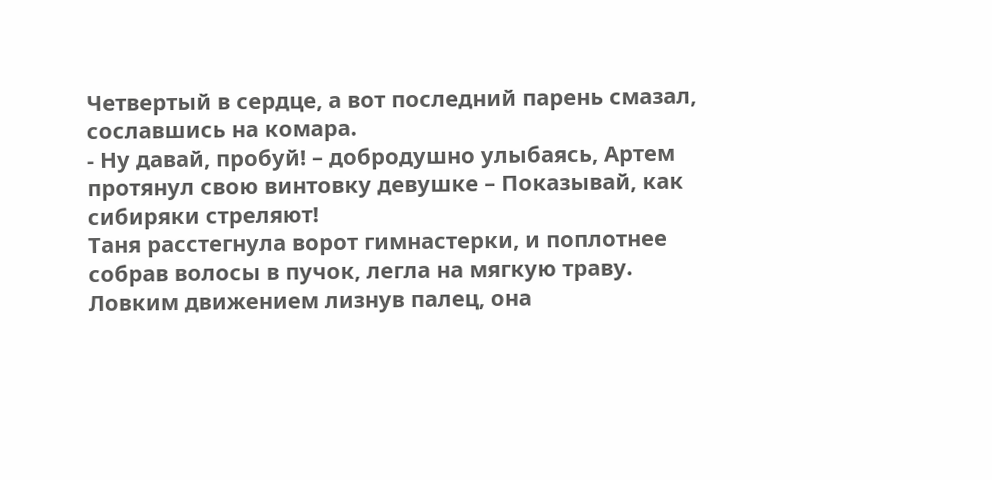Четвертый в сердце, а вот последний парень смазал, сославшись на комара.
- Ну давай, пробуй! – добродушно улыбаясь, Артем протянул свою винтовку девушке – Показывай, как сибиряки стреляют!
Таня расстегнула ворот гимнастерки, и поплотнее собрав волосы в пучок, легла на мягкую траву. Ловким движением лизнув палец, она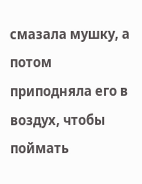смазала мушку, а потом приподняла его в воздух, чтобы поймать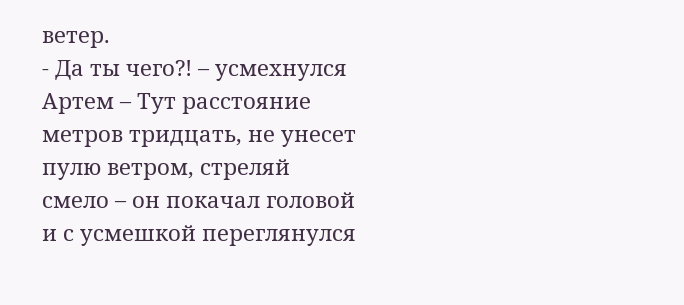ветер.
- Да ты чего?! – усмехнулся Артем – Тут расстояние метров тридцать, не унесет пулю ветром, стреляй смело – он покачал головой и с усмешкой переглянулся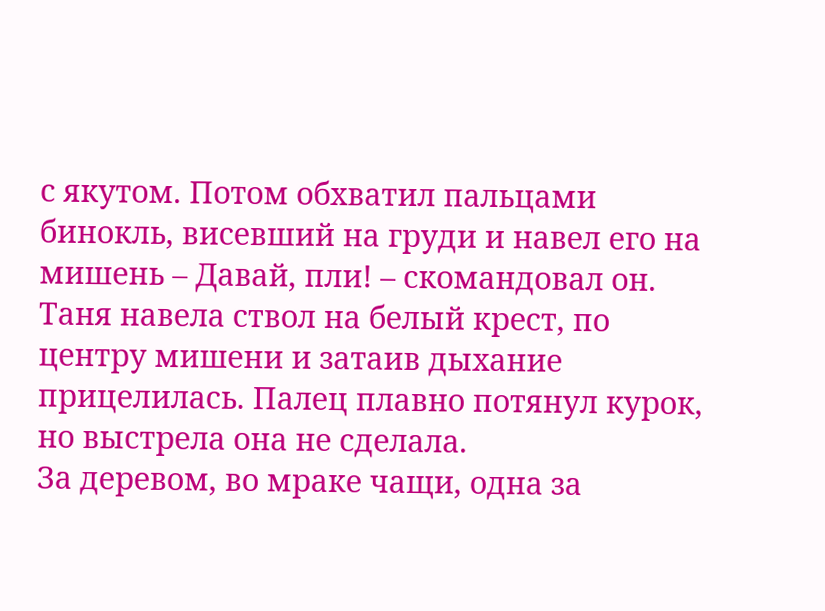с якутом. Потом обхватил пальцами бинокль, висевший на груди и навел его на мишень – Давай, пли! – скомандовал он.
Таня навела ствол на белый крест, по центру мишени и затаив дыхание прицелилась. Палец плавно потянул курок, но выстрела она не сделала.
За деревом, во мраке чащи, одна за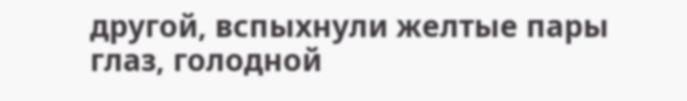другой, вспыхнули желтые пары глаз, голодной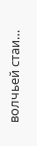волчьей стаи…